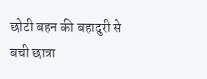छोटी बहन की बहादुरी से बची छात्रा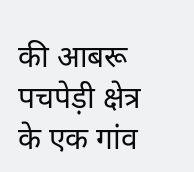की आबरू
पचपेड़ी क्षेत्र के एक गांव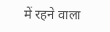में रहने वाला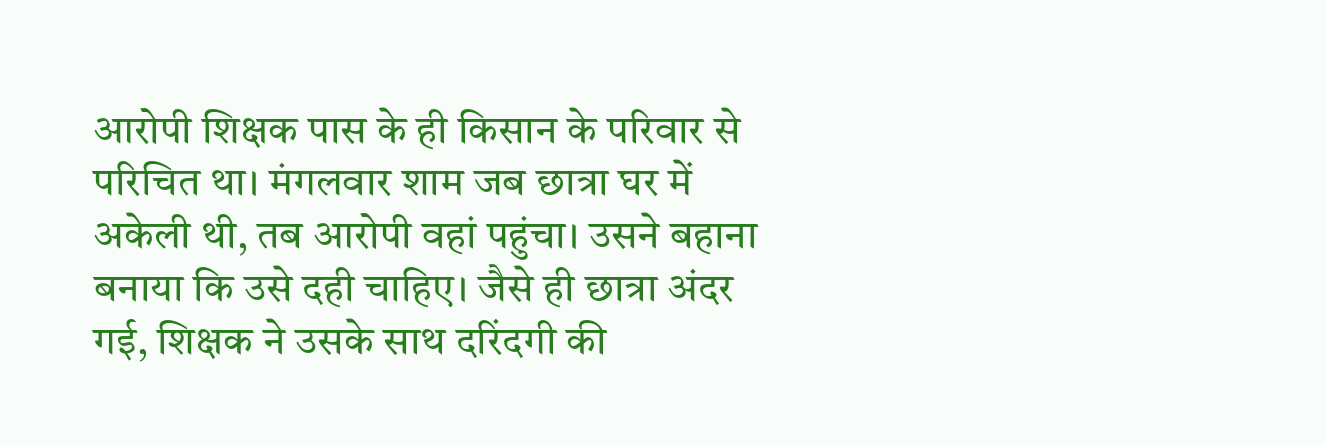आरोपी शिक्षक पास के ही किसान के परिवार से परिचित था। मंगलवार शाम जब छात्रा घर में अकेली थी, तब आरोपी वहां पहुंचा। उसने बहाना बनाया कि उसे दही चाहिए। जैसे ही छात्रा अंदर गई, शिक्षक ने उसके साथ दरिंदगी की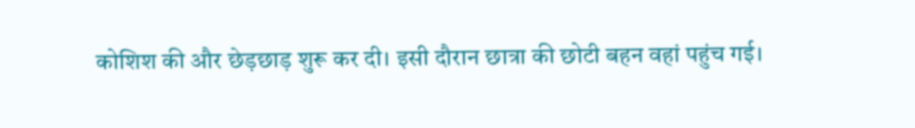कोशिश की और छेड़छाड़ शुरू कर दी। इसी दौरान छात्रा की छोटी बहन वहां पहुंच गई।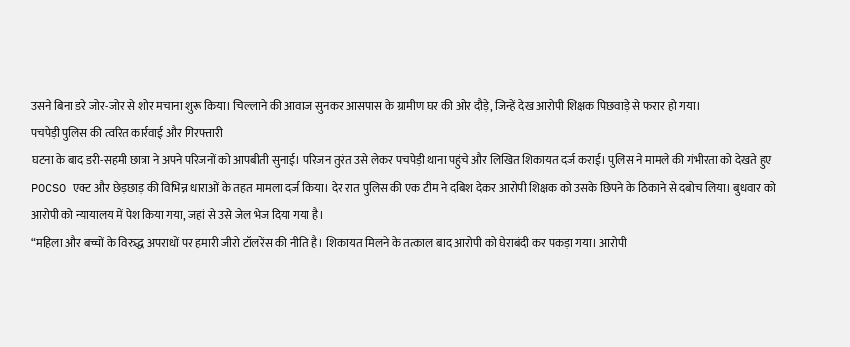उसने बिना डरे जोर-जोर से शोर मचाना शुरू किया। चिल्लाने की आवाज सुनकर आसपास के ग्रामीण घर की ओर दौड़े, जिन्हें देख आरोपी शिक्षक पिछवाड़े से फरार हो गया।
पचपेड़ी पुलिस की त्वरित कार्रवाई और गिरफ्तारी
घटना के बाद डरी-सहमी छात्रा ने अपने परिजनों को आपबीती सुनाई। परिजन तुरंत उसे लेकर पचपेड़ी थाना पहुंचे और लिखित शिकायत दर्ज कराई। पुलिस ने मामले की गंभीरता को देखते हुए POCSO एक्ट और छेड़छाड़ की विभिन्न धाराओं के तहत मामला दर्ज किया। देर रात पुलिस की एक टीम ने दबिश देकर आरोपी शिक्षक को उसके छिपने के ठिकाने से दबोच लिया। बुधवार को आरोपी को न्यायालय में पेश किया गया, जहां से उसे जेल भेज दिया गया है।
“महिला और बच्चों के विरुद्ध अपराधों पर हमारी जीरो टॉलरेंस की नीति है। शिकायत मिलने के तत्काल बाद आरोपी को घेराबंदी कर पकड़ा गया। आरोपी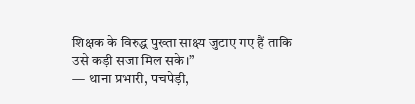शिक्षक के विरुद्ध पुख्ता साक्ष्य जुटाए गए हैं ताकि उसे कड़ी सजा मिल सके।”
— थाना प्रभारी, पचपेड़ी,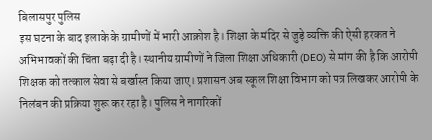बिलासपुर पुलिस
इस घटना के बाद इलाके के ग्रामीणों में भारी आक्रोश है। शिक्षा के मंदिर से जुड़े व्यक्ति की ऐसी हरकत ने अभिभावकों की चिंता बढ़ा दी है। स्थानीय ग्रामीणों ने जिला शिक्षा अधिकारी (DEO) से मांग की है कि आरोपी शिक्षक को तत्काल सेवा से बर्खास्त किया जाए। प्रशासन अब स्कूल शिक्षा विभाग को पत्र लिखकर आरोपी के निलंबन की प्रक्रिया शुरू कर रहा है। पुलिस ने नागरिकों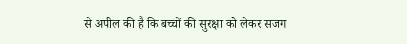से अपील की है कि बच्चों की सुरक्षा को लेकर सजग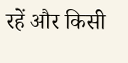रहें और किसी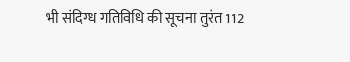भी संदिग्ध गतिविधि की सूचना तुरंत 112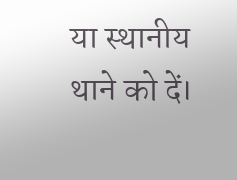या स्थानीय थाने को दें।